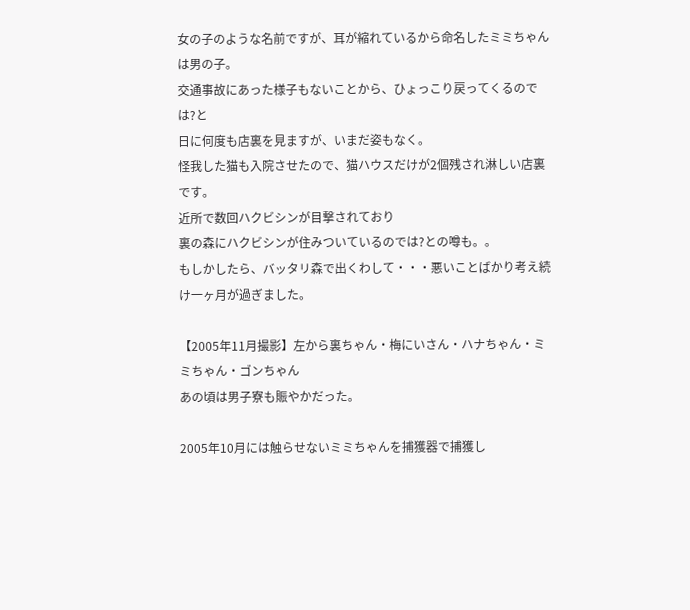女の子のような名前ですが、耳が縮れているから命名したミミちゃんは男の子。
交通事故にあった様子もないことから、ひょっこり戻ってくるのでは?と
日に何度も店裏を見ますが、いまだ姿もなく。
怪我した猫も入院させたので、猫ハウスだけが2個残され淋しい店裏です。
近所で数回ハクビシンが目撃されており
裏の森にハクビシンが住みついているのでは?との噂も。。
もしかしたら、バッタリ森で出くわして・・・悪いことばかり考え続け一ヶ月が過ぎました。

【2005年11月撮影】左から裏ちゃん・梅にいさん・ハナちゃん・ミミちゃん・ゴンちゃん
あの頃は男子寮も賑やかだった。

2005年10月には触らせないミミちゃんを捕獲器で捕獲し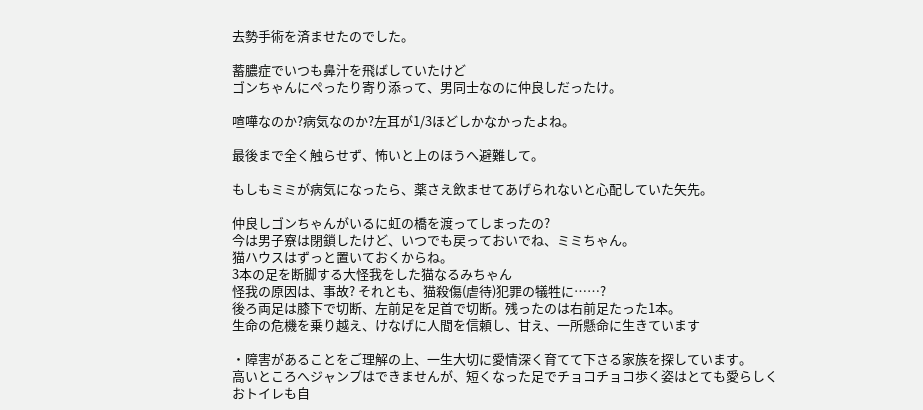去勢手術を済ませたのでした。

蓄膿症でいつも鼻汁を飛ばしていたけど
ゴンちゃんにぺったり寄り添って、男同士なのに仲良しだったけ。

喧嘩なのか?病気なのか?左耳が1/3ほどしかなかったよね。

最後まで全く触らせず、怖いと上のほうへ避難して。

もしもミミが病気になったら、薬さえ飲ませてあげられないと心配していた矢先。

仲良しゴンちゃんがいるに虹の橋を渡ってしまったの?
今は男子寮は閉鎖したけど、いつでも戻っておいでね、ミミちゃん。
猫ハウスはずっと置いておくからね。
3本の足を断脚する大怪我をした猫なるみちゃん
怪我の原因は、事故? それとも、猫殺傷(虐待)犯罪の犠牲に……?
後ろ両足は膝下で切断、左前足を足首で切断。残ったのは右前足たった1本。
生命の危機を乗り越え、けなげに人間を信頼し、甘え、一所懸命に生きています

・障害があることをご理解の上、一生大切に愛情深く育てて下さる家族を探しています。
高いところへジャンプはできませんが、短くなった足でチョコチョコ歩く姿はとても愛らしく
おトイレも自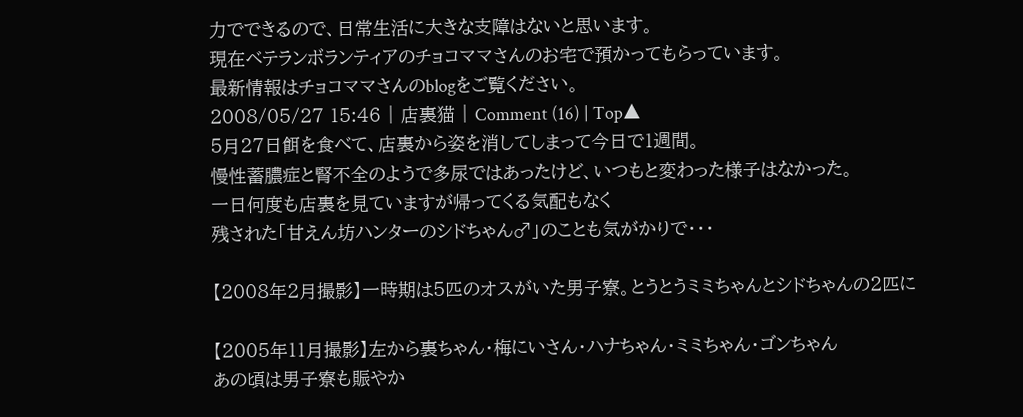力でできるので、日常生活に大きな支障はないと思います。
現在ベテランボランティアのチョコママさんのお宅で預かってもらっています。
最新情報はチョコママさんのblogをご覧ください。
2008/05/27 15:46 | 店裏猫 | Comment (16) | Top▲
5月27日餌を食べて、店裏から姿を消してしまって今日で1週間。
慢性蓄膿症と腎不全のようで多尿ではあったけど、いつもと変わった様子はなかった。
一日何度も店裏を見ていますが帰ってくる気配もなく
残された「甘えん坊ハンターのシドちゃん♂」のことも気がかりで・・・

【2008年2月撮影】一時期は5匹のオスがいた男子寮。とうとうミミちゃんとシドちゃんの2匹に

【2005年11月撮影】左から裏ちゃん・梅にいさん・ハナちゃん・ミミちゃん・ゴンちゃん
あの頃は男子寮も賑やか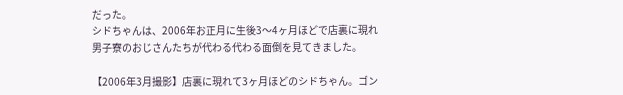だった。
シドちゃんは、2006年お正月に生後3〜4ヶ月ほどで店裏に現れ
男子寮のおじさんたちが代わる代わる面倒を見てきました。

【2006年3月撮影】店裏に現れて3ヶ月ほどのシドちゃん。ゴン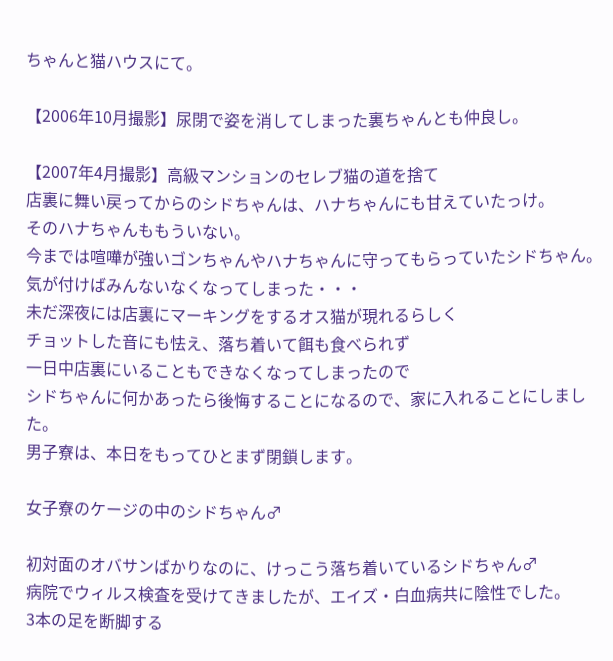ちゃんと猫ハウスにて。

【2006年10月撮影】尿閉で姿を消してしまった裏ちゃんとも仲良し。

【2007年4月撮影】高級マンションのセレブ猫の道を捨て
店裏に舞い戻ってからのシドちゃんは、ハナちゃんにも甘えていたっけ。
そのハナちゃんももういない。
今までは喧嘩が強いゴンちゃんやハナちゃんに守ってもらっていたシドちゃん。
気が付けばみんないなくなってしまった・・・
未だ深夜には店裏にマーキングをするオス猫が現れるらしく
チョットした音にも怯え、落ち着いて餌も食べられず
一日中店裏にいることもできなくなってしまったので
シドちゃんに何かあったら後悔することになるので、家に入れることにしました。
男子寮は、本日をもってひとまず閉鎖します。

女子寮のケージの中のシドちゃん♂

初対面のオバサンばかりなのに、けっこう落ち着いているシドちゃん♂
病院でウィルス検査を受けてきましたが、エイズ・白血病共に陰性でした。
3本の足を断脚する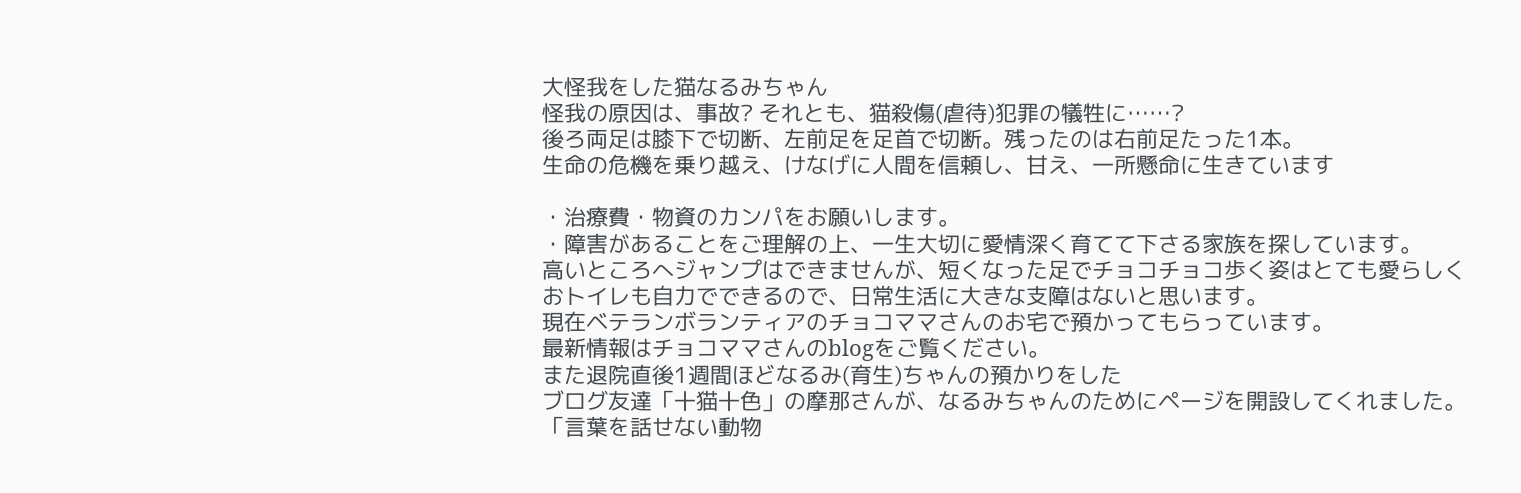大怪我をした猫なるみちゃん
怪我の原因は、事故? それとも、猫殺傷(虐待)犯罪の犠牲に……?
後ろ両足は膝下で切断、左前足を足首で切断。残ったのは右前足たった1本。
生命の危機を乗り越え、けなげに人間を信頼し、甘え、一所懸命に生きています

・治療費・物資のカンパをお願いします。
・障害があることをご理解の上、一生大切に愛情深く育てて下さる家族を探しています。
高いところへジャンプはできませんが、短くなった足でチョコチョコ歩く姿はとても愛らしく
おトイレも自力でできるので、日常生活に大きな支障はないと思います。
現在ベテランボランティアのチョコママさんのお宅で預かってもらっています。
最新情報はチョコママさんのblogをご覧ください。
また退院直後1週間ほどなるみ(育生)ちゃんの預かりをした
ブログ友達「十猫十色」の摩那さんが、なるみちゃんのためにページを開設してくれました。
「言葉を話せない動物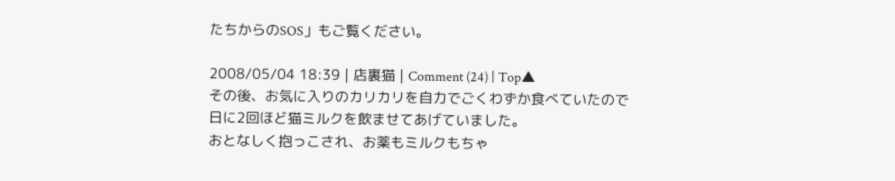たちからのSOS」もご覧ください。

2008/05/04 18:39 | 店裏猫 | Comment (24) | Top▲
その後、お気に入りのカリカリを自力でごくわずか食べていたので
日に2回ほど猫ミルクを飲ませてあげていました。
おとなしく抱っこされ、お薬もミルクもちゃ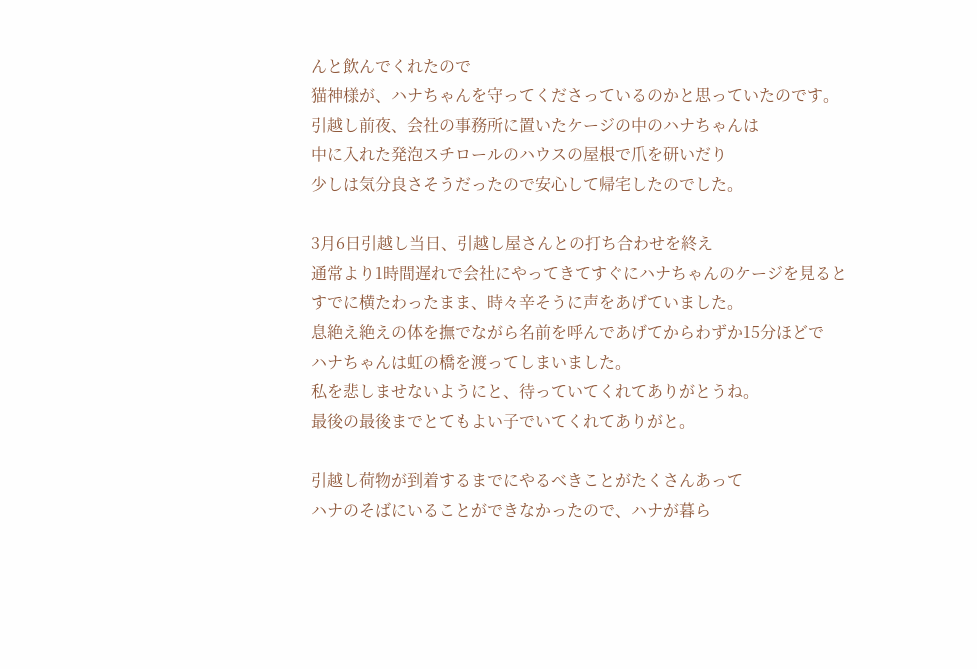んと飲んでくれたので
猫神様が、ハナちゃんを守ってくださっているのかと思っていたのです。
引越し前夜、会社の事務所に置いたケージの中のハナちゃんは
中に入れた発泡スチロールのハウスの屋根で爪を研いだり
少しは気分良さそうだったので安心して帰宅したのでした。

3月6日引越し当日、引越し屋さんとの打ち合わせを終え
通常より1時間遅れで会社にやってきてすぐにハナちゃんのケージを見ると
すでに横たわったまま、時々辛そうに声をあげていました。
息絶え絶えの体を撫でながら名前を呼んであげてからわずか15分ほどで
ハナちゃんは虹の橋を渡ってしまいました。
私を悲しませないようにと、待っていてくれてありがとうね。
最後の最後までとてもよい子でいてくれてありがと。

引越し荷物が到着するまでにやるべきことがたくさんあって
ハナのそばにいることができなかったので、ハナが暮ら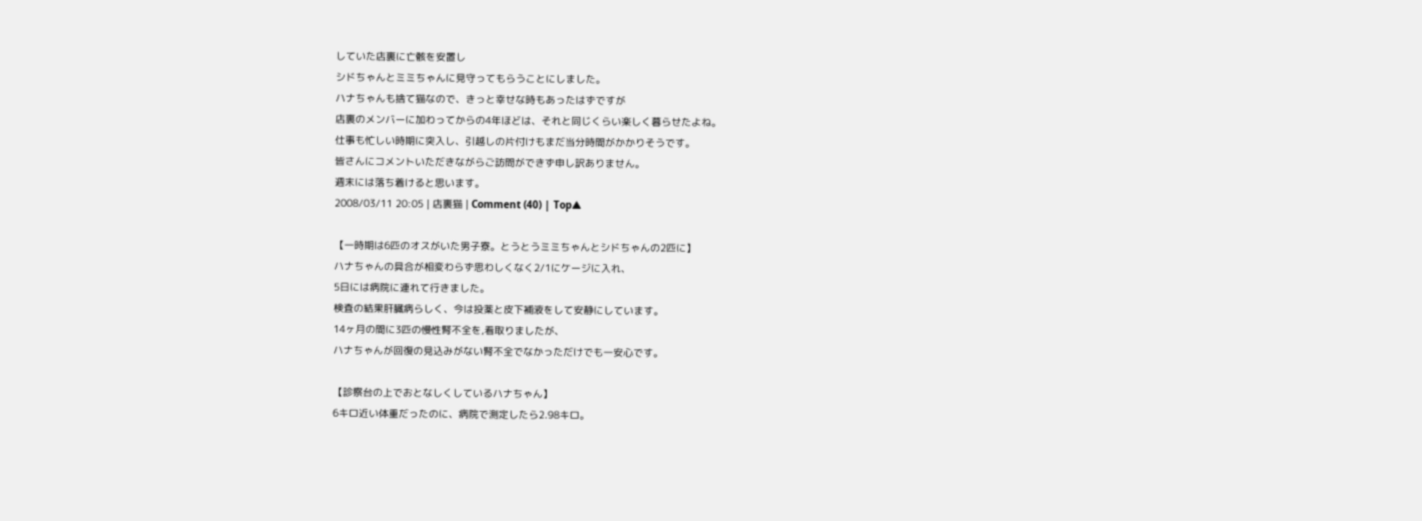していた店裏に亡骸を安置し
シドちゃんとミミちゃんに見守ってもらうことにしました。
ハナちゃんも捨て猫なので、きっと幸せな時もあったはずですが
店裏のメンバーに加わってからの4年ほどは、それと同じくらい楽しく暮らせたよね。
仕事も忙しい時期に突入し、引越しの片付けもまだ当分時間がかかりそうです。
皆さんにコメントいただきながらご訪問ができず申し訳ありません。
週末には落ち着けると思います。
2008/03/11 20:05 | 店裏猫 | Comment (40) | Top▲

【一時期は6匹のオスがいた男子寮。とうとうミミちゃんとシドちゃんの2匹に】
ハナちゃんの具合が相変わらず思わしくなく2/1にケージに入れ、
5日には病院に連れて行きました。
検査の結果肝臓病らしく、今は投薬と皮下補液をして安静にしています。
14ヶ月の間に3匹の慢性腎不全を,看取りましたが、
ハナちゃんが回復の見込みがない腎不全でなかっただけでも一安心です。

【診察台の上でおとなしくしているハナちゃん】
6キロ近い体重だったのに、病院で測定したら2.98キロ。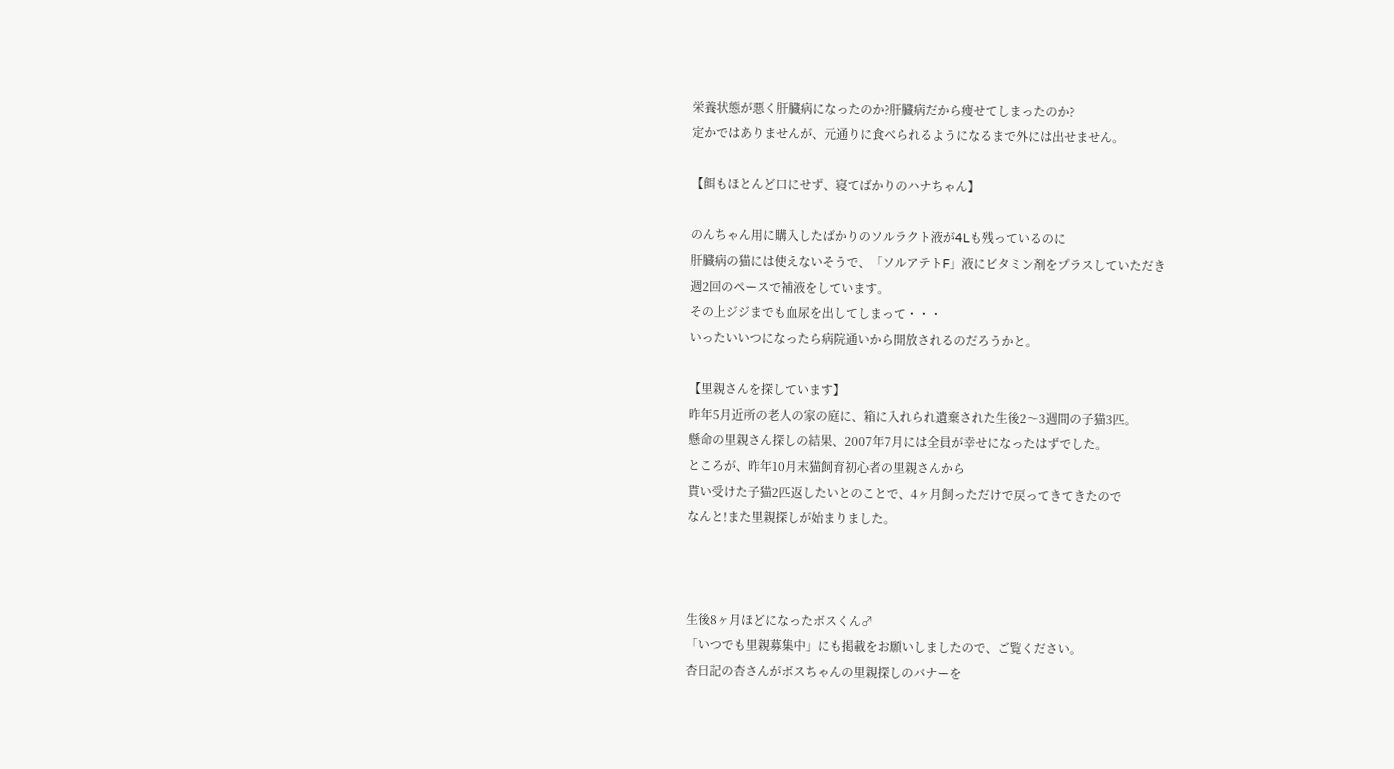栄養状態が悪く肝臓病になったのか?肝臓病だから痩せてしまったのか?
定かではありませんが、元通りに食べられるようになるまで外には出せません。

【餌もほとんど口にせず、寝てばかりのハナちゃん】

のんちゃん用に購入したばかりのソルラクト液が4Lも残っているのに
肝臓病の猫には使えないそうで、「ソルアテトF」液にビタミン剤をプラスしていただき
週2回のペースで補液をしています。
その上ジジまでも血尿を出してしまって・・・
いったいいつになったら病院通いから開放されるのだろうかと。

【里親さんを探しています】
昨年5月近所の老人の家の庭に、箱に入れられ遺棄された生後2〜3週間の子猫3匹。
懸命の里親さん探しの結果、2007年7月には全員が幸せになったはずでした。
ところが、昨年10月末猫飼育初心者の里親さんから
貰い受けた子猫2匹返したいとのことで、4ヶ月飼っただけで戻ってきてきたので
なんと!また里親探しが始まりました。



生後8ヶ月ほどになったボスくん♂
「いつでも里親募集中」にも掲載をお願いしましたので、ご覧ください。
杏日記の杏さんがボスちゃんの里親探しのバナーを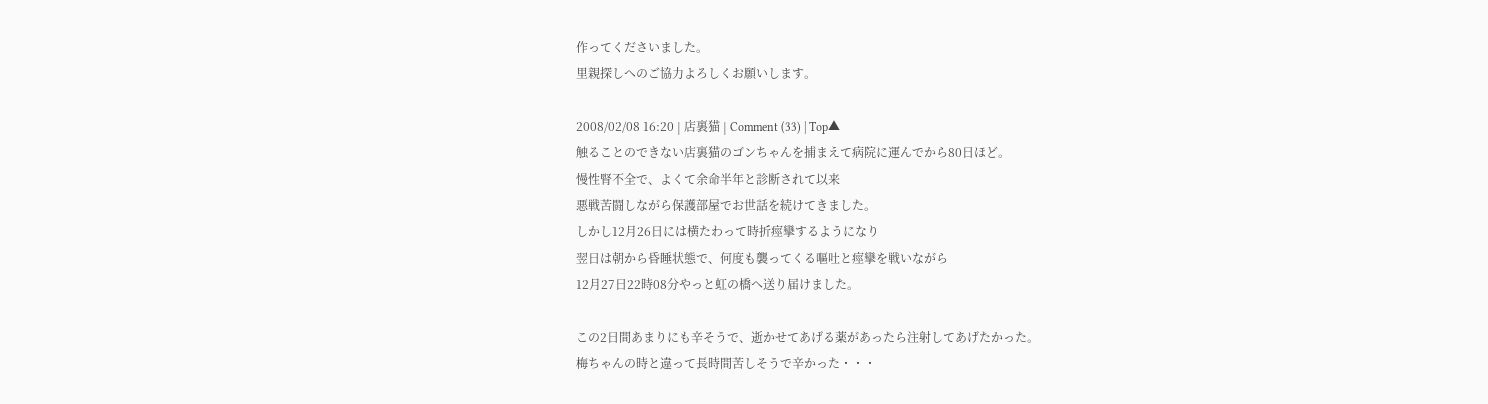作ってくださいました。
里親探しへのご協力よろしくお願いします。

2008/02/08 16:20 | 店裏猫 | Comment (33) | Top▲
触ることのできない店裏猫のゴンちゃんを捕まえて病院に運んでから80日ほど。
慢性腎不全で、よくて余命半年と診断されて以来
悪戦苦闘しながら保護部屋でお世話を続けてきました。
しかし12月26日には横たわって時折痙攣するようになり
翌日は朝から昏睡状態で、何度も襲ってくる嘔吐と痙攣を戦いながら
12月27日22時08分やっと虹の橋へ送り届けました。

この2日間あまりにも辛そうで、逝かせてあげる薬があったら注射してあげたかった。
梅ちゃんの時と違って長時間苦しそうで辛かった・・・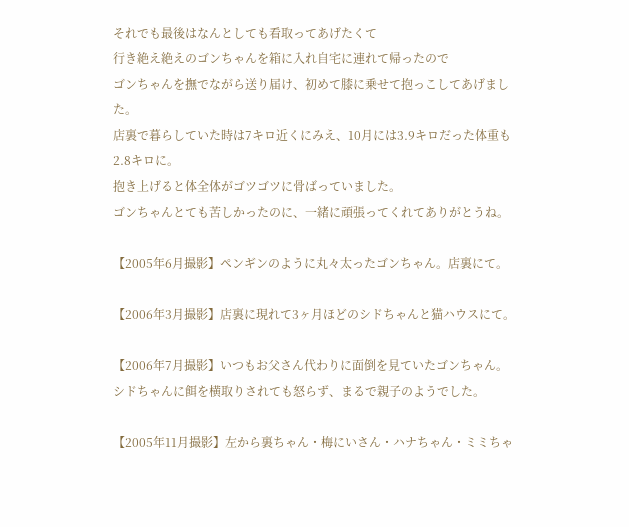それでも最後はなんとしても看取ってあげたくて
行き絶え絶えのゴンちゃんを箱に入れ自宅に連れて帰ったので
ゴンちゃんを撫でながら送り届け、初めて膝に乗せて抱っこしてあげました。
店裏で暮らしていた時は7キロ近くにみえ、10月には3.9キロだった体重も2.8キロに。
抱き上げると体全体がゴツゴツに骨ばっていました。
ゴンちゃんとても苦しかったのに、一緒に頑張ってくれてありがとうね。

【2005年6月撮影】ペンギンのように丸々太ったゴンちゃん。店裏にて。

【2006年3月撮影】店裏に現れて3ヶ月ほどのシドちゃんと猫ハウスにて。

【2006年7月撮影】いつもお父さん代わりに面倒を見ていたゴンちゃん。
シドちゃんに餌を横取りされても怒らず、まるで親子のようでした。

【2005年11月撮影】左から裏ちゃん・梅にいさん・ハナちゃん・ミミちゃ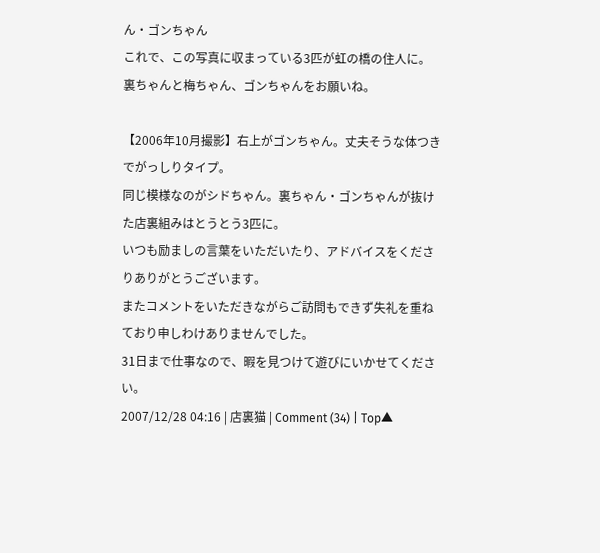ん・ゴンちゃん
これで、この写真に収まっている3匹が虹の橋の住人に。
裏ちゃんと梅ちゃん、ゴンちゃんをお願いね。

【2006年10月撮影】右上がゴンちゃん。丈夫そうな体つきでがっしりタイプ。
同じ模様なのがシドちゃん。裏ちゃん・ゴンちゃんが抜けた店裏組みはとうとう3匹に。
いつも励ましの言葉をいただいたり、アドバイスをくださりありがとうございます。
またコメントをいただきながらご訪問もできず失礼を重ねており申しわけありませんでした。
31日まで仕事なので、暇を見つけて遊びにいかせてください。
2007/12/28 04:16 | 店裏猫 | Comment (34) | Top▲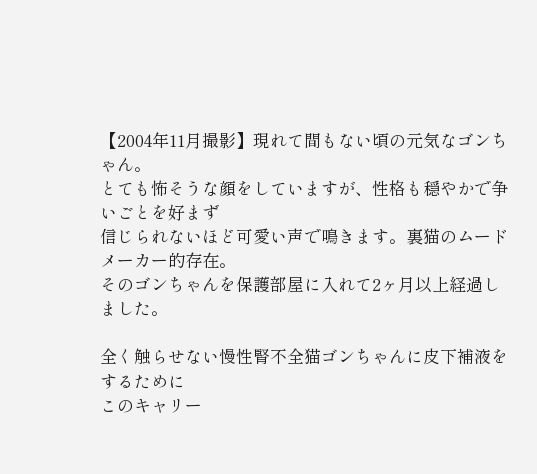【2004年11月撮影】現れて間もない頃の元気なゴンちゃん。
とても怖そうな顔をしていますが、性格も穏やかで争いごとを好まず
信じられないほど可愛い声で鳴きます。裏猫のムードメーカー的存在。
そのゴンちゃんを保護部屋に入れて2ヶ月以上経過しました。

全く触らせない慢性腎不全猫ゴンちゃんに皮下補液をするために
このキャリー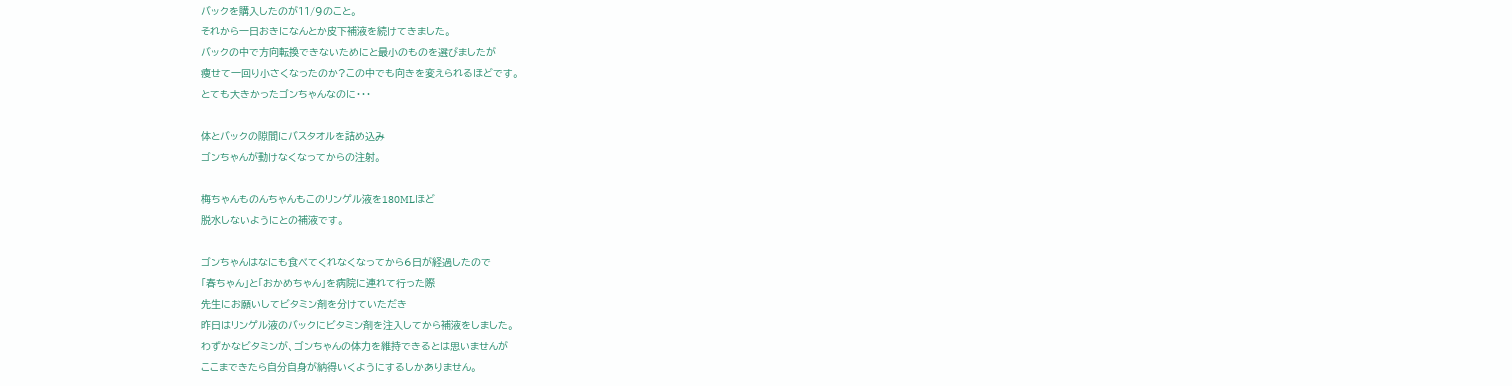バックを購入したのが11/9のこと。
それから一日おきになんとか皮下補液を続けてきました。
バックの中で方向転換できないためにと最小のものを選びましたが
痩せて一回り小さくなったのか?この中でも向きを変えられるほどです。
とても大きかったゴンちゃんなのに・・・

体とバックの隙間にバスタオルを詰め込み
ゴンちゃんが動けなくなってからの注射。

梅ちゃんものんちゃんもこのリンゲル液を180MLほど
脱水しないようにとの補液です。

ゴンちゃんはなにも食べてくれなくなってから6日が経過したので
「春ちゃん」と「おかめちゃん」を病院に連れて行った際
先生にお願いしてビタミン剤を分けていただき
昨日はリンゲル液のバックにビタミン剤を注入してから補液をしました。
わずかなビタミンが、ゴンちゃんの体力を維持できるとは思いませんが
ここまできたら自分自身が納得いくようにするしかありません。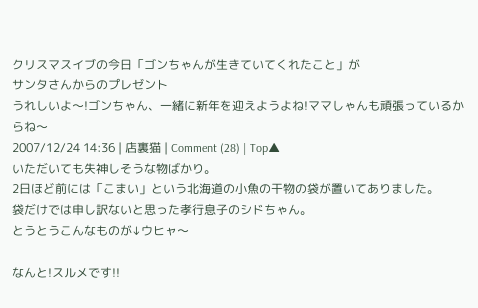クリスマスイブの今日「ゴンちゃんが生きていてくれたこと」が
サンタさんからのプレゼント
うれしいよ〜!ゴンちゃん、一緒に新年を迎えようよね!ママしゃんも頑張っているからね〜
2007/12/24 14:36 | 店裏猫 | Comment (28) | Top▲
いただいても失神しそうな物ばかり。
2日ほど前には「こまい」という北海道の小魚の干物の袋が置いてありました。
袋だけでは申し訳ないと思った孝行息子のシドちゃん。
とうとうこんなものが↓ウヒャ〜

なんと!スルメです!!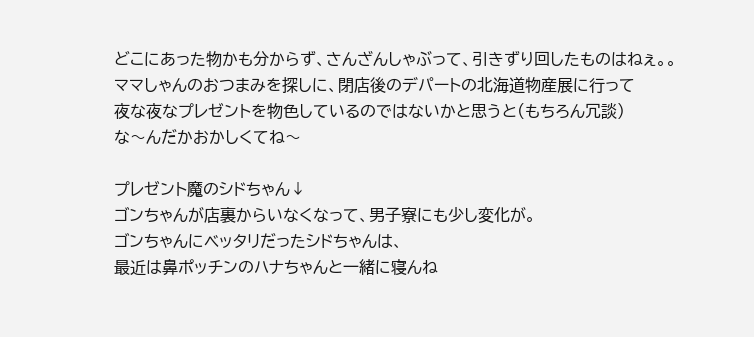どこにあった物かも分からず、さんざんしゃぶって、引きずり回したものはねぇ。。
ママしゃんのおつまみを探しに、閉店後のデパートの北海道物産展に行って
夜な夜なプレゼントを物色しているのではないかと思うと(もちろん冗談)
な〜んだかおかしくてね〜

プレゼント魔のシドちゃん↓
ゴンちゃんが店裏からいなくなって、男子寮にも少し変化が。
ゴンちゃんにベッタリだったシドちゃんは、
最近は鼻ポッチンのハナちゃんと一緒に寝んね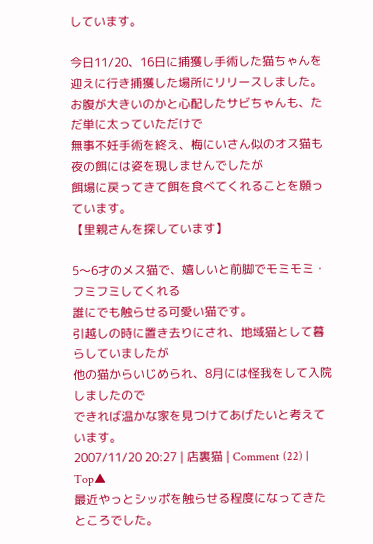しています。

今日11/20、16日に捕獲し手術した猫ちゃんを迎えに行き捕獲した場所にリリースしました。
お腹が大きいのかと心配したサビちゃんも、ただ単に太っていただけで
無事不妊手術を終え、梅にいさん似のオス猫も夜の餌には姿を現しませんでしたが
餌場に戻ってきて餌を食べてくれることを願っています。
【里親さんを探しています】

5〜6才のメス猫で、嬉しいと前脚でモミモミ・フミフミしてくれる
誰にでも触らせる可愛い猫です。
引越しの時に置き去りにされ、地域猫として暮らしていましたが
他の猫からいじめられ、8月には怪我をして入院しましたので
できれば温かな家を見つけてあげたいと考えています。
2007/11/20 20:27 | 店裏猫 | Comment (22) | Top▲
最近やっとシッポを触らせる程度になってきたところでした。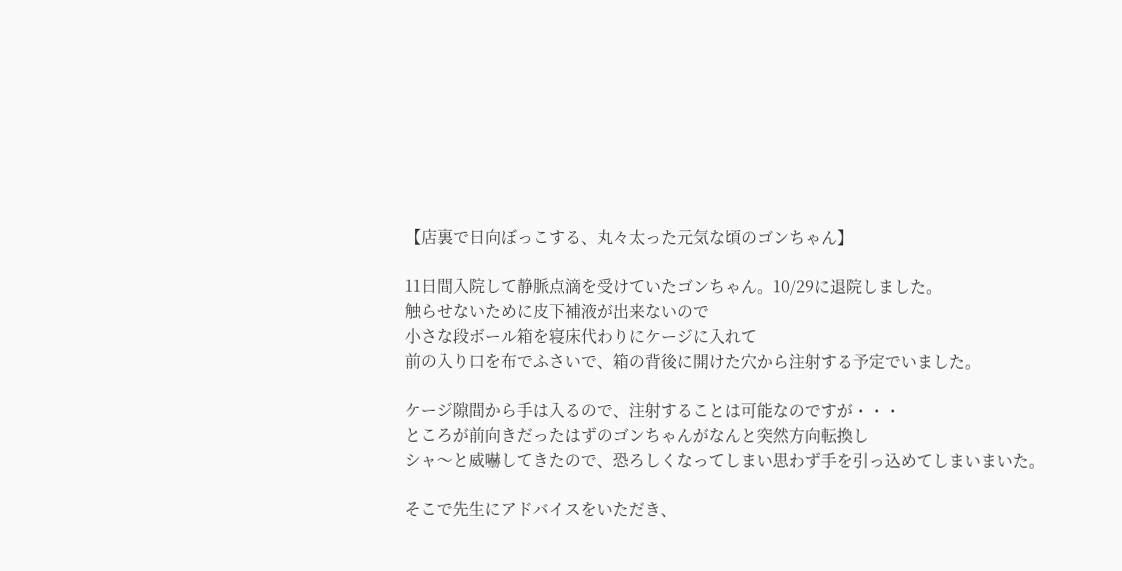【店裏で日向ぼっこする、丸々太った元気な頃のゴンちゃん】

11日間入院して静脈点滴を受けていたゴンちゃん。10/29に退院しました。
触らせないために皮下補液が出来ないので
小さな段ボール箱を寝床代わりにケージに入れて
前の入り口を布でふさいで、箱の背後に開けた穴から注射する予定でいました。

ケージ隙間から手は入るので、注射することは可能なのですが・・・
ところが前向きだったはずのゴンちゃんがなんと突然方向転換し
シャ〜と威嚇してきたので、恐ろしくなってしまい思わず手を引っ込めてしまいまいた。

そこで先生にアドバイスをいただき、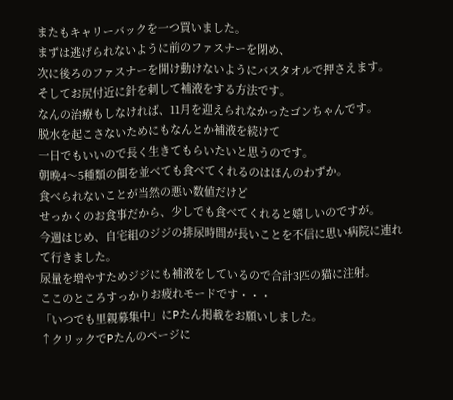またもキャリーバックを一つ買いました。
まずは逃げられないように前のファスナーを閉め、
次に後ろのファスナーを開け動けないようにバスタオルで押さえます。
そしてお尻付近に針を刺して補液をする方法です。
なんの治療もしなければ、11月を迎えられなかったゴンちゃんです。
脱水を起こさないためにもなんとか補液を続けて
一日でもいいので長く生きてもらいたいと思うのです。
朝晩4〜5種類の餌を並べても食べてくれるのはほんのわずか。
食べられないことが当然の悪い数値だけど
せっかくのお食事だから、少しでも食べてくれると嬉しいのですが。
今週はじめ、自宅組のジジの排尿時間が長いことを不信に思い病院に連れて行きました。
尿量を増やすためジジにも補液をしているので合計3匹の猫に注射。
ここのところすっかりお疲れモードです・・・
「いつでも里親募集中」にPたん掲載をお願いしました。
↑クリックでPたんのページに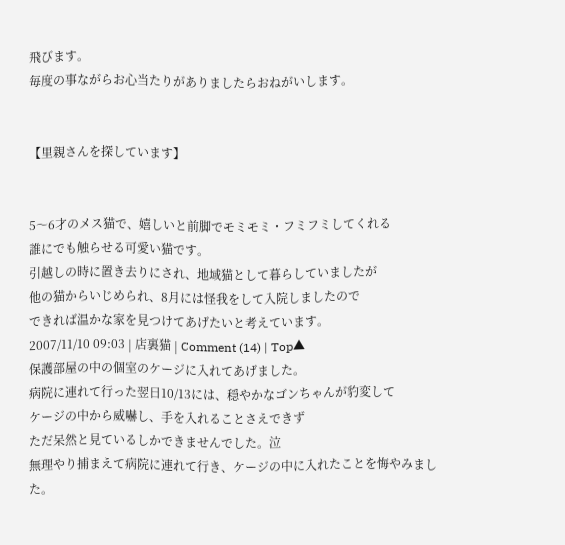飛びます。
毎度の事ながらお心当たりがありましたらおねがいします。


【里親さんを探しています】


5〜6才のメス猫で、嬉しいと前脚でモミモミ・フミフミしてくれる
誰にでも触らせる可愛い猫です。
引越しの時に置き去りにされ、地域猫として暮らしていましたが
他の猫からいじめられ、8月には怪我をして入院しましたので
できれば温かな家を見つけてあげたいと考えています。
2007/11/10 09:03 | 店裏猫 | Comment (14) | Top▲
保護部屋の中の個室のケージに入れてあげました。
病院に連れて行った翌日10/13には、穏やかなゴンちゃんが豹変して
ケージの中から威嚇し、手を入れることさえできず
ただ呆然と見ているしかできませんでした。泣
無理やり捕まえて病院に連れて行き、ケージの中に入れたことを悔やみました。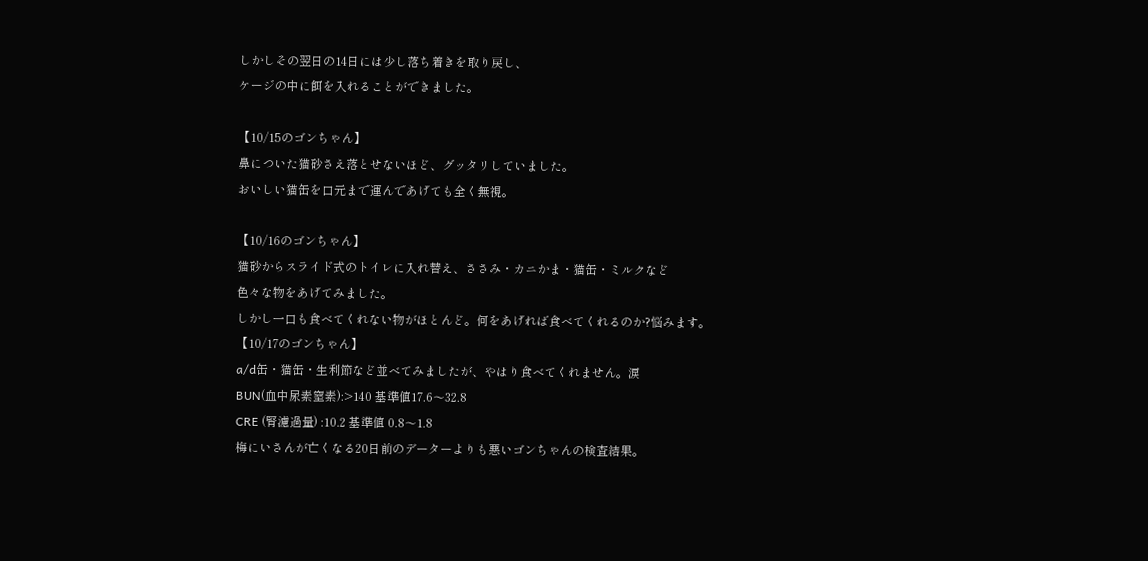しかしその翌日の14日には少し落ち着きを取り戻し、
ケージの中に餌を入れることができました。

【10/15のゴンちゃん】
鼻についた猫砂さえ落とせないほど、グッタリしていました。
おいしい猫缶を口元まで運んであげても全く無視。

【10/16のゴンちゃん】
猫砂からスライド式のトイレに入れ替え、ささみ・カニかま・猫缶・ミルクなど
色々な物をあげてみました。
しかし一口も食べてくれない物がほとんど。何をあげれば食べてくれるのか?悩みます。
【10/17のゴンちゃん】
a/d缶・猫缶・生利節など並べてみましたが、やはり食べてくれません。涙
BUN(血中尿素窒素):>140 基準値17.6〜32.8
CRE (腎濾過量) :10.2 基準値 0.8〜1.8
梅にいさんが亡くなる20日前のデーターよりも悪いゴンちゃんの検査結果。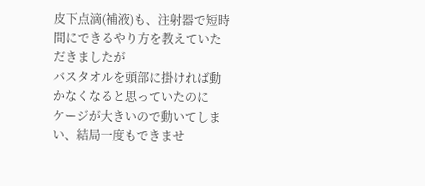皮下点滴(補液)も、注射器で短時間にできるやり方を教えていただきましたが
バスタオルを頭部に掛ければ動かなくなると思っていたのに
ケージが大きいので動いてしまい、結局一度もできませ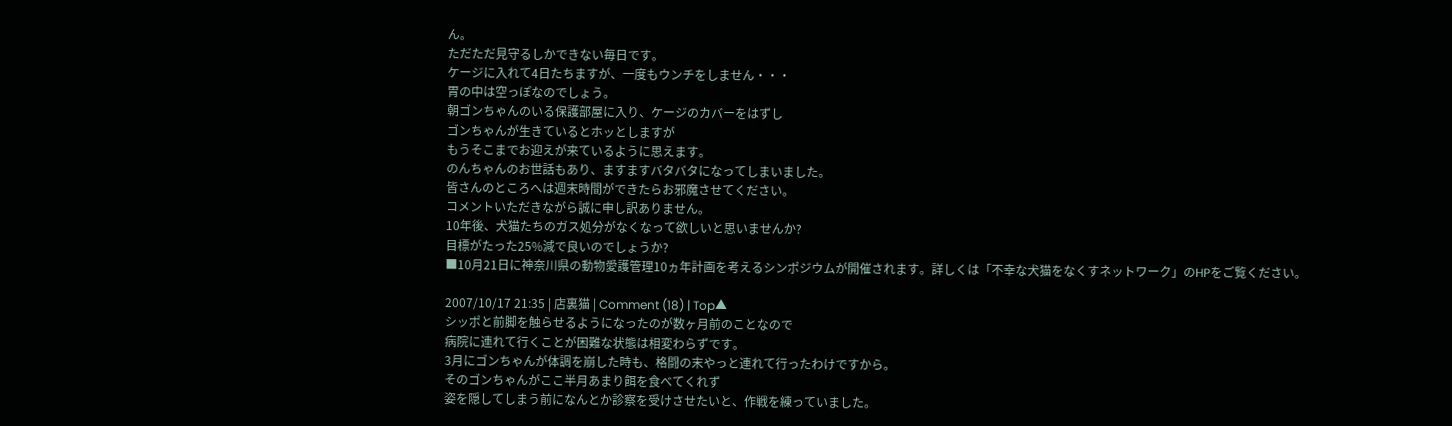ん。
ただただ見守るしかできない毎日です。
ケージに入れて4日たちますが、一度もウンチをしません・・・
胃の中は空っぽなのでしょう。
朝ゴンちゃんのいる保護部屋に入り、ケージのカバーをはずし
ゴンちゃんが生きているとホッとしますが
もうそこまでお迎えが来ているように思えます。
のんちゃんのお世話もあり、ますますバタバタになってしまいました。
皆さんのところへは週末時間ができたらお邪魔させてください。
コメントいただきながら誠に申し訳ありません。
10年後、犬猫たちのガス処分がなくなって欲しいと思いませんか?
目標がたった25%減で良いのでしょうか?
■10月21日に神奈川県の動物愛護管理10ヵ年計画を考えるシンポジウムが開催されます。詳しくは「不幸な犬猫をなくすネットワーク」のHPをご覧ください。

2007/10/17 21:35 | 店裏猫 | Comment (18) | Top▲
シッポと前脚を触らせるようになったのが数ヶ月前のことなので
病院に連れて行くことが困難な状態は相変わらずです。
3月にゴンちゃんが体調を崩した時も、格闘の末やっと連れて行ったわけですから。
そのゴンちゃんがここ半月あまり餌を食べてくれず
姿を隠してしまう前になんとか診察を受けさせたいと、作戦を練っていました。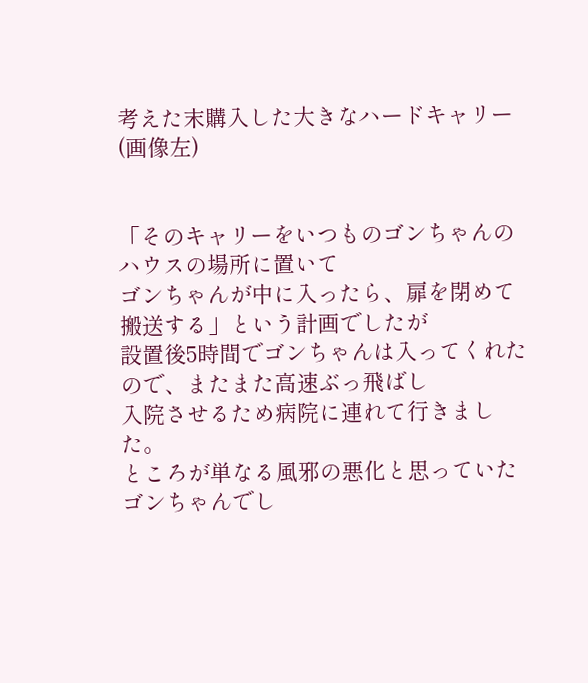考えた末購入した大きなハードキャリー(画像左)


「そのキャリーをいつものゴンちゃんのハウスの場所に置いて
ゴンちゃんが中に入ったら、扉を閉めて搬送する」という計画でしたが
設置後5時間でゴンちゃんは入ってくれたので、またまた高速ぶっ飛ばし
入院させるため病院に連れて行きました。
ところが単なる風邪の悪化と思っていたゴンちゃんでし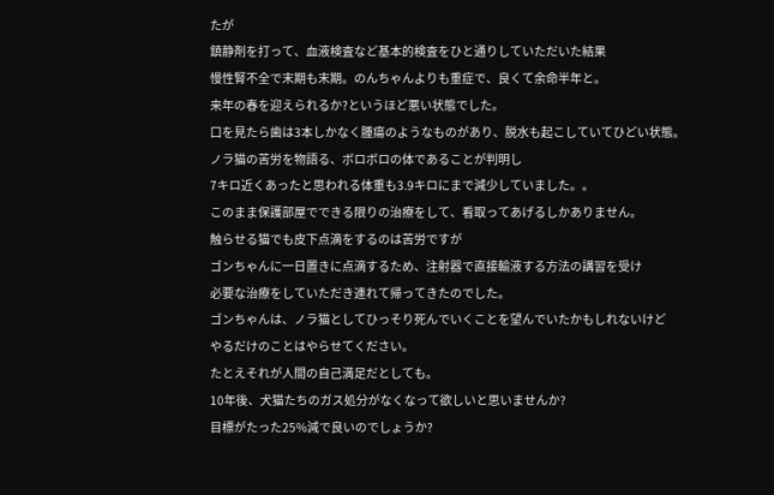たが
鎮静剤を打って、血液検査など基本的検査をひと通りしていただいた結果
慢性腎不全で末期も末期。のんちゃんよりも重症で、良くて余命半年と。
来年の春を迎えられるか?というほど悪い状態でした。
口を見たら歯は3本しかなく腫瘍のようなものがあり、脱水も起こしていてひどい状態。
ノラ猫の苦労を物語る、ボロボロの体であることが判明し
7キロ近くあったと思われる体重も3.9キロにまで減少していました。。
このまま保護部屋でできる限りの治療をして、看取ってあげるしかありません。
触らせる猫でも皮下点滴をするのは苦労ですが
ゴンちゃんに一日置きに点滴するため、注射器で直接輸液する方法の講習を受け
必要な治療をしていただき連れて帰ってきたのでした。
ゴンちゃんは、ノラ猫としてひっそり死んでいくことを望んでいたかもしれないけど
やるだけのことはやらせてください。
たとえそれが人間の自己満足だとしても。
10年後、犬猫たちのガス処分がなくなって欲しいと思いませんか?
目標がたった25%減で良いのでしょうか?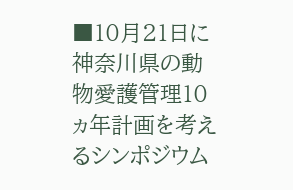■10月21日に神奈川県の動物愛護管理10ヵ年計画を考えるシンポジウム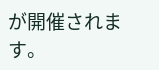が開催されます。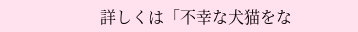詳しくは「不幸な犬猫をな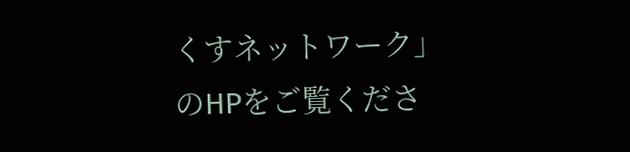くすネットワーク」のHPをご覧くださ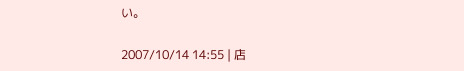い。

2007/10/14 14:55 | 店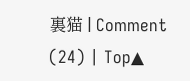裏猫 | Comment (24) | Top▲